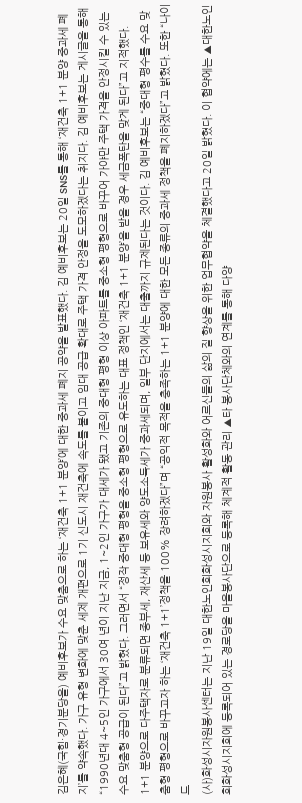김은혜(국힘·경기분당을) 예비후보가 수요 맞춤으로 하는 ‘재건축 1+1 분양’에 대한 중과세 폐지 공약을 발표했다. 김 예비후보는 20일 SNS를 통해 ‘재건축 1+1 분양 중과세 폐지’를 약속했다. 가구 유형 변화에 맞춘 세제 개편으로 1기 신도시 재건축에 속도를 붙이고 임대 공급 확대로 주택 가격 안정을 도모하겠다는 취지다. 김 예비후보는 게시글을 통해 “1990년대 4~5인 가구에서 30여 년이 지난 지금, 1~2인 가구가 대세가 됐고 기존의 중대형 평형 이상 아파트를 중소형 평형으로 바꾸어 가야만 주택 가격을 안정시킬 수 있는 수요 맞춤형 공급이 된다”고 밝혔다. 그러면서 “정작 중대형 평형을 중소형 평형으로 유도하는 대표 정책인 ‘재건축 1+1 분양’을 받을 경우 세금폭탄을 맞게 된다”고 지적했다. 1+1 분양으로 다주택자로 분류되면 종부세, 재산세 등 보유세와 양도소득세가 중과세되며, 일부 단지에서는 대출까지 규제된다는 것이다. 김 예비후보는 “중대형 평수를 수요 맞춤형 평형으로 바꾸고자 하는 ‘재건축 1+1’정책을 100% 장려하겠다”며 “공익적 목적을 충족하는 1+1 분양에 대한 모든 종류의 중과세 정책을 폐지하겠다”고 밝혔다. 또한 “나이 드
(사)화성시자원봉사센터는 지난 19일 대한노인회화성시지회와 자원봉사 활성화와 어르신들의 삶의 질 향상을 위한 업무협약을 체결했다고 20일 밝혔다. 이 협약에는 ▲대한노인회화성시지회에 등록되어 있는 경로당을 마을봉사단으로 등록해 체계적 활동 관리 ▲타 봉사단체와의 연계를 통해 다양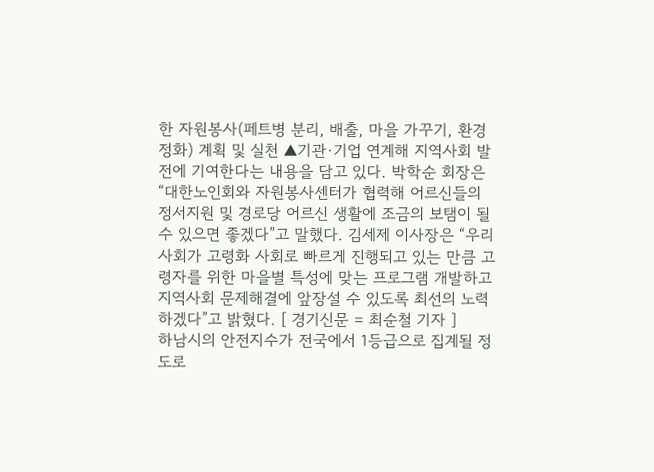한 자원봉사(페트병 분리, 배출, 마을 가꾸기, 환경정화) 계획 및 실천 ▲기관·기업 연계해 지역사회 발전에 기여한다는 내용을 담고 있다. 박학순 회장은 “대한노인회와 자원봉사센터가 협력해 어르신들의 정서지원 및 경로당 어르신 생활에 조금의 보탬이 될 수 있으면 좋겠다”고 말했다. 김세제 이사장은 “우리 사회가 고령화 사회로 빠르게 진행되고 있는 만큼 고령자를 위한 마을별 특성에 맞는 프로그램 개발하고 지역사회 문제해결에 앞장설 수 있도록 최선의 노력하겠다”고 밝혔다. [ 경기신문 = 최순철 기자 ]
하남시의 안전지수가 전국에서 1등급으로 집계될 정도로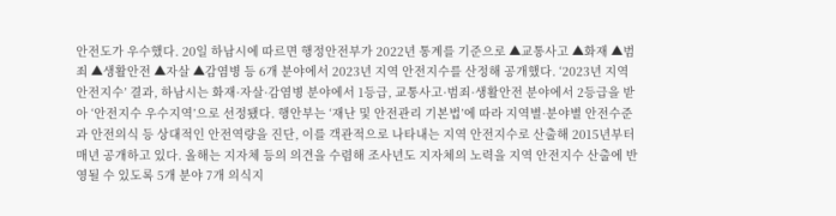안전도가 우수했다. 20일 하남시에 따르면 행정안전부가 2022년 통계를 기준으로 ▲교통사고 ▲화재 ▲범죄 ▲생활안전 ▲자살 ▲감염병 등 6개 분야에서 2023년 지역 안전지수를 산정해 공개했다. ‘2023년 지역 안전지수’ 결과, 하남시는 화재·자살·감염병 분야에서 1등급, 교통사고·범죄·생활안전 분야에서 2등급을 받아 ‘안전지수 우수지역’으로 선정됐다. 행안부는 ‘재난 및 안전관리 기본법’에 따라 지역별·분야별 안전수준과 안전의식 등 상대적인 안전역량을 진단, 이를 객관적으로 나타내는 지역 안전지수로 산출해 2015년부터 매년 공개하고 있다. 올해는 지자체 등의 의견을 수렴해 조사년도 지자체의 노력을 지역 안전지수 산출에 반영될 수 있도록 5개 분야 7개 의식지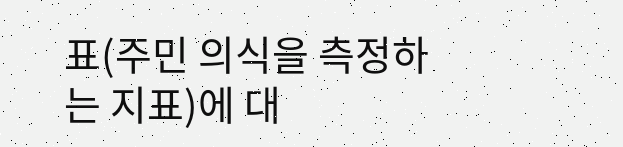표(주민 의식을 측정하는 지표)에 대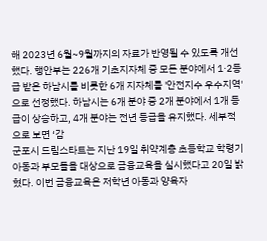해 2023년 6월~9월까지의 자료가 반영될 수 있도록 개선했다. 행안부는 226개 기초지자체 중 모든 분야에서 1·2등급 받은 하남시를 비롯한 6개 지자체를 '안전지수 우수지역'으로 선정했다. 하남시는 6개 분야 중 2개 분야에서 1개 등급이 상승하고, 4개 분야는 전년 등급을 유지했다. 세부적으로 보면 ‘감
군포시 드림스타트는 지난 19일 취약계층 초등학교 학령기 아동과 부모들을 대상으로 금융교육을 실시했다고 20일 밝혔다. 이번 금융교육은 저학년 아동과 양육자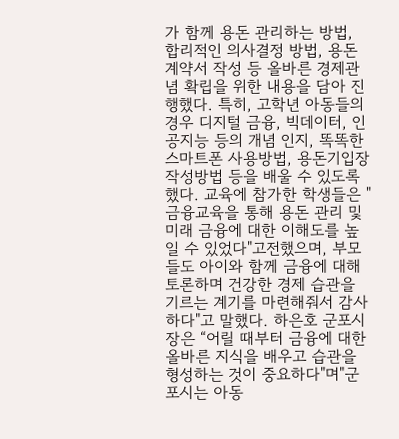가 함께 용돈 관리하는 방법, 합리적인 의사결정 방법, 용돈 계약서 작성 등 올바른 경제관념 확립을 위한 내용을 담아 진행했다. 특히, 고학년 아동들의 경우 디지털 금융, 빅데이터, 인공지능 등의 개념 인지, 똑똑한 스마트폰 사용방법, 용돈기입장 작성방법 등을 배울 수 있도록 했다. 교육에 참가한 학생들은 "금융교육을 통해 용돈 관리 및 미래 금융에 대한 이해도를 높일 수 있었다"고전했으며, 부모들도 아이와 함께 금융에 대해 토론하며 건강한 경제 습관을 기르는 계기를 마련해줘서 감사하다"고 말했다. 하은호 군포시장은 “어릴 때부터 금융에 대한 올바른 지식을 배우고 습관을 형성하는 것이 중요하다"며"군포시는 아동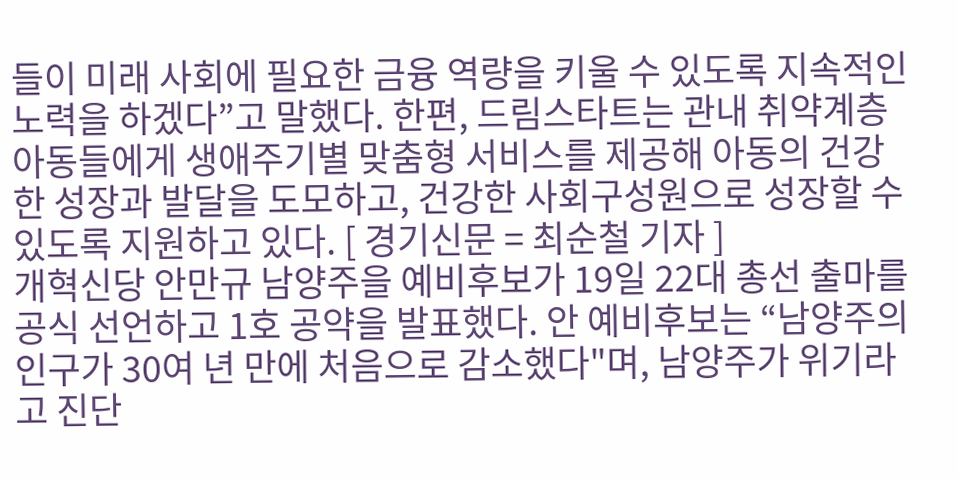들이 미래 사회에 필요한 금융 역량을 키울 수 있도록 지속적인 노력을 하겠다”고 말했다. 한편, 드림스타트는 관내 취약계층 아동들에게 생애주기별 맞춤형 서비스를 제공해 아동의 건강한 성장과 발달을 도모하고, 건강한 사회구성원으로 성장할 수 있도록 지원하고 있다. [ 경기신문 = 최순철 기자 ]
개혁신당 안만규 남양주을 예비후보가 19일 22대 총선 출마를 공식 선언하고 1호 공약을 발표했다. 안 예비후보는 “남양주의 인구가 30여 년 만에 처음으로 감소했다"며, 남양주가 위기라고 진단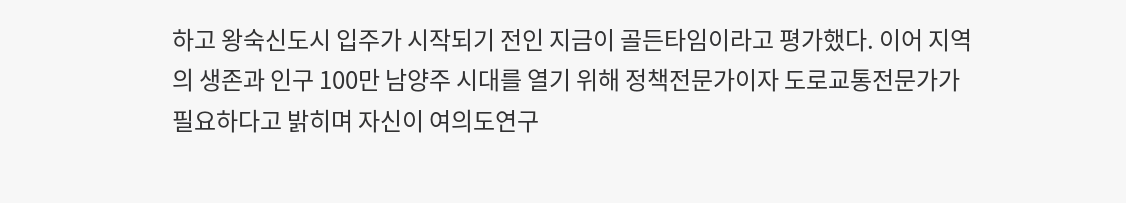하고 왕숙신도시 입주가 시작되기 전인 지금이 골든타임이라고 평가했다. 이어 지역의 생존과 인구 100만 남양주 시대를 열기 위해 정책전문가이자 도로교통전문가가 필요하다고 밝히며 자신이 여의도연구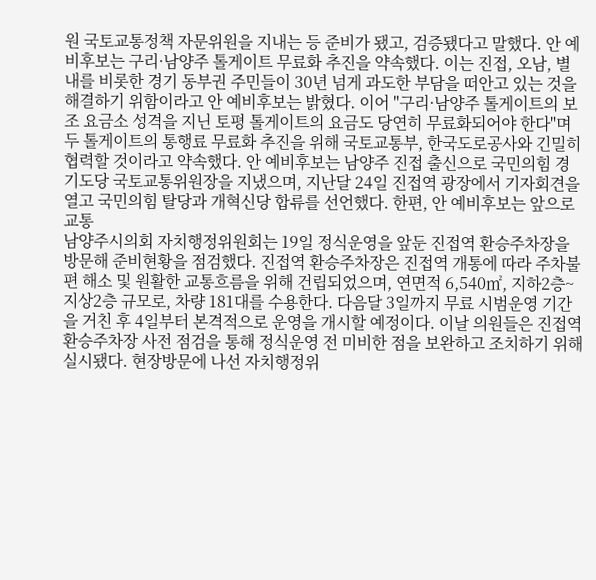원 국토교통정책 자문위원을 지내는 등 준비가 됐고, 검증됐다고 말했다. 안 예비후보는 구리·남양주 톨게이트 무료화 추진을 약속했다. 이는 진접, 오남, 별내를 비롯한 경기 동부권 주민들이 30년 넘게 과도한 부담을 떠안고 있는 것을 해결하기 위함이라고 안 예비후보는 밝혔다. 이어 "구리·남양주 톨게이트의 보조 요금소 성격을 지닌 토평 톨게이트의 요금도 당연히 무료화되어야 한다"며 두 톨게이트의 통행료 무료화 추진을 위해 국토교통부, 한국도로공사와 긴밀히 협력할 것이라고 약속했다. 안 예비후보는 남양주 진접 출신으로 국민의힘 경기도당 국토교통위원장을 지냈으며, 지난달 24일 진접역 광장에서 기자회견을 열고 국민의힘 탈당과 개혁신당 합류를 선언했다. 한편, 안 예비후보는 앞으로 교통
남양주시의회 자치행정위원회는 19일 정식운영을 앞둔 진접역 환승주차장을 방문해 준비현황을 점검했다. 진접역 환승주차장은 진접역 개통에 따라 주차불편 해소 및 원활한 교통흐름을 위해 건립되었으며, 연면적 6,540㎡, 지하2층~지상2층 규모로, 차량 181대를 수용한다. 다음달 3일까지 무료 시범운영 기간을 거친 후 4일부터 본격적으로 운영을 개시할 예정이다. 이날 의원들은 진접역 환승주차장 사전 점검을 통해 정식운영 전 미비한 점을 보완하고 조치하기 위해 실시됐다. 현장방문에 나선 자치행정위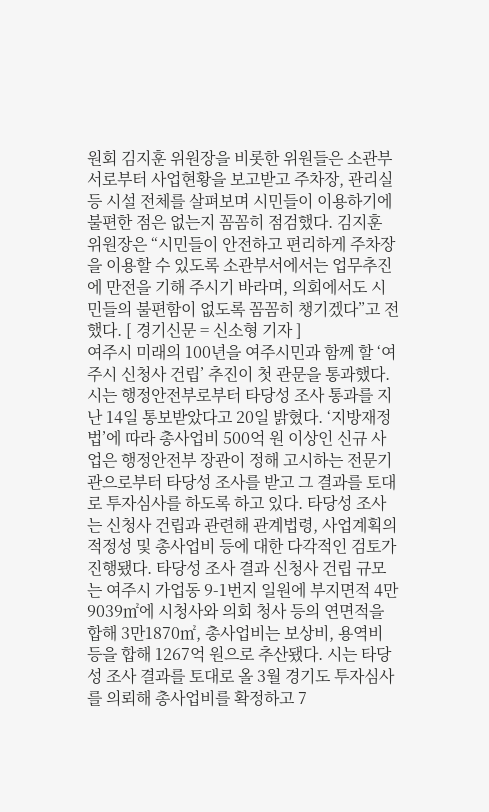원회 김지훈 위원장을 비롯한 위원들은 소관부서로부터 사업현황을 보고받고 주차장, 관리실 등 시설 전체를 살펴보며 시민들이 이용하기에 불편한 점은 없는지 꼼꼼히 점검했다. 김지훈 위원장은 “시민들이 안전하고 편리하게 주차장을 이용할 수 있도록 소관부서에서는 업무추진에 만전을 기해 주시기 바라며, 의회에서도 시민들의 불편함이 없도록 꼼꼼히 챙기겠다”고 전했다. [ 경기신문 = 신소형 기자 ]
여주시 미래의 100년을 여주시민과 함께 할 ‘여주시 신청사 건립’ 추진이 첫 관문을 통과했다. 시는 행정안전부로부터 타당성 조사 통과를 지난 14일 통보받았다고 20일 밝혔다. ‘지방재정법’에 따라 총사업비 500억 원 이상인 신규 사업은 행정안전부 장관이 정해 고시하는 전문기관으로부터 타당성 조사를 받고 그 결과를 토대로 투자심사를 하도록 하고 있다. 타당성 조사는 신청사 건립과 관련해 관계법령, 사업계획의 적정성 및 총사업비 등에 대한 다각적인 검토가 진행됐다. 타당성 조사 결과 신청사 건립 규모는 여주시 가업동 9-1번지 일원에 부지면적 4만9039㎡에 시청사와 의회 청사 등의 연면적을 합해 3만1870㎡, 총사업비는 보상비, 용역비 등을 합해 1267억 원으로 추산됐다. 시는 타당성 조사 결과를 토대로 올 3월 경기도 투자심사를 의뢰해 총사업비를 확정하고 7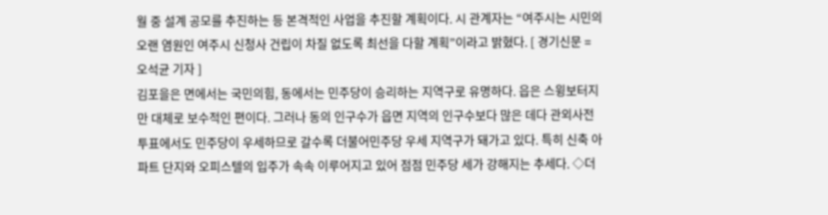월 중 설계 공모를 추진하는 등 본격적인 사업을 추진할 계획이다. 시 관계자는 “여주시는 시민의 오랜 염원인 여주시 신청사 건립이 차질 없도록 최선을 다할 계획”이라고 밝혔다. [ 경기신문 = 오석균 기자 ]
김포을은 면에서는 국민의힘, 동에서는 민주당이 승리하는 지역구로 유명하다. 읍은 스윙보터지만 대체로 보수적인 편이다. 그러나 동의 인구수가 읍면 지역의 인구수보다 많은 데다 관외사전투표에서도 민주당이 우세하므로 갈수록 더불어민주당 우세 지역구가 돼가고 있다. 특히 신축 아파트 단지와 오피스텔의 입주가 속속 이루어지고 있어 점점 민주당 세가 강해지는 추세다. ◇더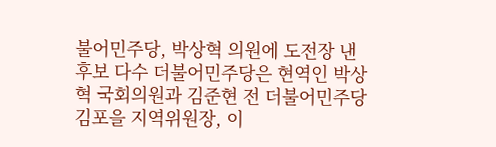불어민주당, 박상혁 의원에 도전장 낸 후보 다수 더불어민주당은 현역인 박상혁 국회의원과 김준현 전 더불어민주당 김포을 지역위원장, 이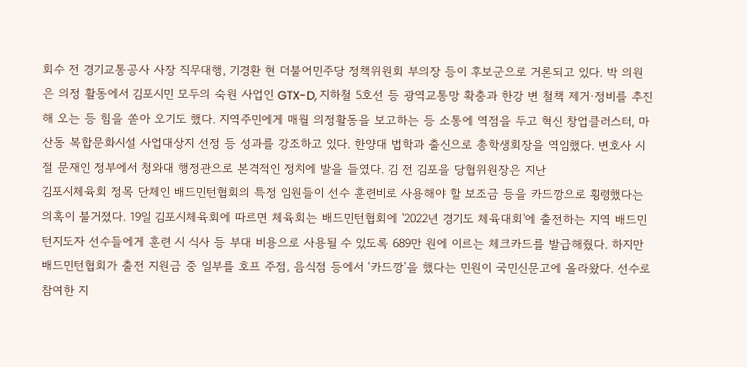회수 전 경기교통공사 사장 직무대행, 기경환 현 더불어민주당 정책위원회 부의장 등이 후보군으로 거론되고 있다. 박 의원은 의정 활동에서 김포시민 모두의 숙원 사업인 GTX-D, 지하철 5호선 등 광역교통망 확충과 한강 변 철책 제거·정비를 추진해 오는 등 힘을 쏟아 오기도 했다. 지역주민에게 매월 의정활동을 보고하는 등 소통에 역점을 두고 혁신 창업클러스터, 마산동 복합문화시설 사업대상지 선정 등 성과를 강조하고 있다. 한양대 법학과 출신으로 총학생회장을 역임했다. 변호사 시절 문재인 정부에서 청와대 행정관으로 본격적인 정치에 발을 들였다. 김 전 김포을 당협위원장은 지난
김포시체육회 정목 단체인 배드민턴협회의 특정 임원들이 선수 훈련비로 사용해야 할 보조금 등을 카드깡으로 횡령했다는 의혹이 불거졌다. 19일 김포시체육회에 따르면 체육회는 배드민턴협회에 '2022년 경기도 체육대회'에 출전하는 지역 배드민턴지도자 선수들에게 훈련 시 식사 등 부대 비용으로 사용될 수 있도록 689만 원에 이르는 체크카드를 발급해줬다. 하지만 배드민턴협회가 출전 지원금 중 일부를 호프 주점, 음식점 등에서 ‘카드깡’을 했다는 민원이 국민신문고에 올라왔다. 선수로 참여한 지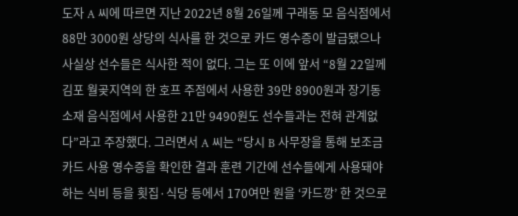도자 A 씨에 따르면 지난 2022년 8월 26일께 구래동 모 음식점에서 88만 3000원 상당의 식사를 한 것으로 카드 영수증이 발급됐으나 사실상 선수들은 식사한 적이 없다. 그는 또 이에 앞서 “8월 22일께 김포 월곶지역의 한 호프 주점에서 사용한 39만 8900원과 장기동 소재 음식점에서 사용한 21만 9490원도 선수들과는 전혀 관계없다”라고 주장했다. 그러면서 A 씨는 “당시 B 사무장을 통해 보조금 카드 사용 영수증을 확인한 결과 훈련 기간에 선수들에게 사용돼야 하는 식비 등을 횟집·식당 등에서 170여만 원을 ‘카드깡’ 한 것으로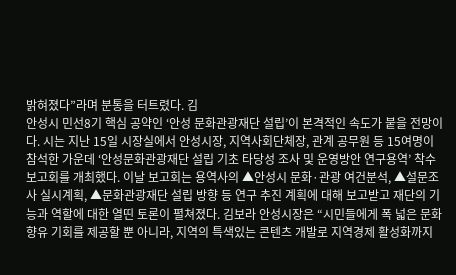밝혀졌다”라며 분통을 터트렸다. 김
안성시 민선8기 핵심 공약인 ‘안성 문화관광재단 설립’이 본격적인 속도가 붙을 전망이다. 시는 지난 15일 시장실에서 안성시장, 지역사회단체장, 관계 공무원 등 15여명이 참석한 가운데 ‘안성문화관광재단 설립 기초 타당성 조사 및 운영방안 연구용역’ 착수보고회를 개최했다. 이날 보고회는 용역사의 ▲안성시 문화·관광 여건분석, ▲설문조사 실시계획, ▲문화관광재단 설립 방향 등 연구 추진 계획에 대해 보고받고 재단의 기능과 역할에 대한 열띤 토론이 펼쳐졌다. 김보라 안성시장은 “시민들에게 폭 넓은 문화향유 기회를 제공할 뿐 아니라, 지역의 특색있는 콘텐츠 개발로 지역경제 활성화까지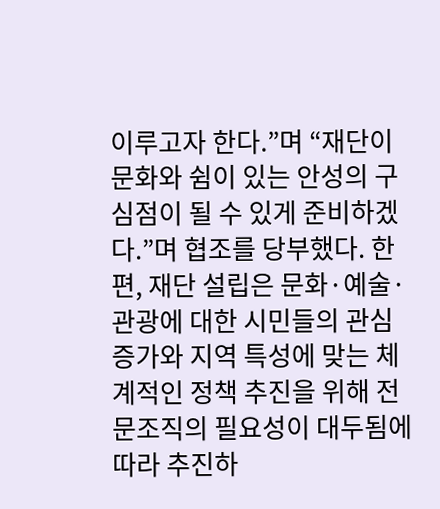이루고자 한다.”며 “재단이 문화와 쉼이 있는 안성의 구심점이 될 수 있게 준비하겠다.”며 협조를 당부했다. 한편, 재단 설립은 문화·예술·관광에 대한 시민들의 관심 증가와 지역 특성에 맞는 체계적인 정책 추진을 위해 전문조직의 필요성이 대두됨에 따라 추진하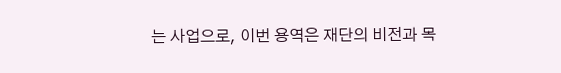는 사업으로, 이번 용역은 재단의 비전과 목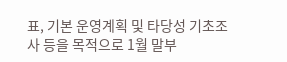표, 기본 운영계획 및 타당성 기초조사 등을 목적으로 1월 말부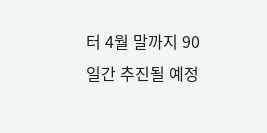터 4월 말까지 90일간 추진될 예정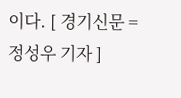이다. [ 경기신문 = 정성우 기자 ]